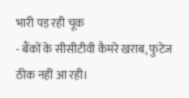भारी पड़ रही चूक
- बैंकों के सीसीटीवी कैमरे खराब, फुटेज ठीक नहीं आ रही।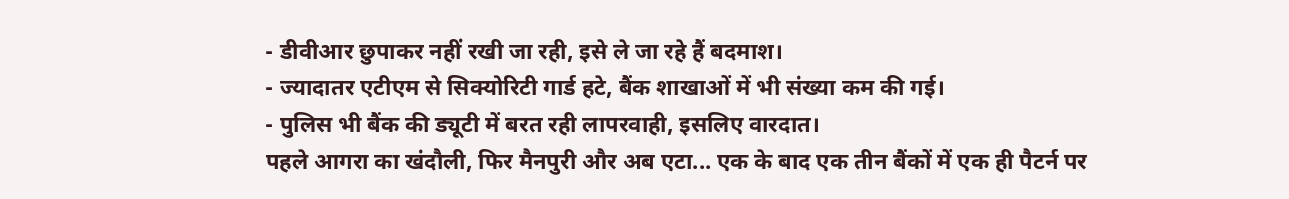- डीवीआर छुपाकर नहीं रखी जा रही, इसे ले जा रहे हैं बदमाश।
- ज्यादातर एटीएम से सिक्योरिटी गार्ड हटे, बैंक शाखाओं में भी संख्या कम की गई।
- पुलिस भी बैंक की ड्यूटी में बरत रही लापरवाही, इसलिए वारदात।
पहले आगरा का खंदौली, फिर मैनपुरी और अब एटा... एक के बाद एक तीन बैंकों में एक ही पैटर्न पर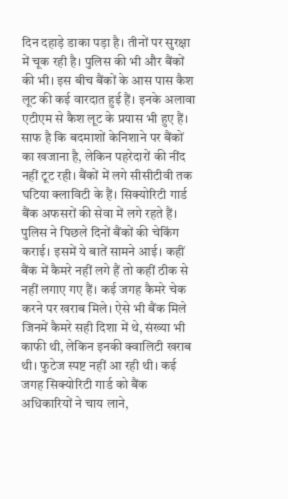दिन दहाड़े डाका पड़ा है। तीनों पर सुरक्षा में चूक रही है। पुलिस की भी और बैंकों की भी। इस बीच बैंकों के आस पास कैश लूट की कई वारदात हुई हैं। इनके अलावा एटीएम से कैश लूट के प्रयास भी हुए हैं। साफ है कि बदमाशों केनिशाने पर बैंकों का खजाना है, लेकिन पहरेदारों की नींद नहीं टूट रही। बैंकों में लगे सीसीटीवी तक घटिया क्लाविटी के हैं। सिक्योरिटी गार्ड बैंक अफसरों की सेवा में लगे रहते हैं। पुलिस ने पिछले दिनों बैंकों की चेकिंग कराई। इसमें ये बातें सामने आई। कहीं बैंक में कैमरे नहीं लगे हैं तो कहीं ठीक से नहीं लगाए गए हैं। कई जगह कैमरे चेक करने पर खराब मिले। ऐसे भी बैंक मिले जिनमें कैमरे सही दिशा में थे, संख्या भी काफी थी, लेकिन इनकी क्वालिटी खराब थी। फुटेज स्पष्ट नहीं आ रही थी। कई जगह सिक्योरिटी गार्ड को बैंक अधिकारियों ने चाय लाने,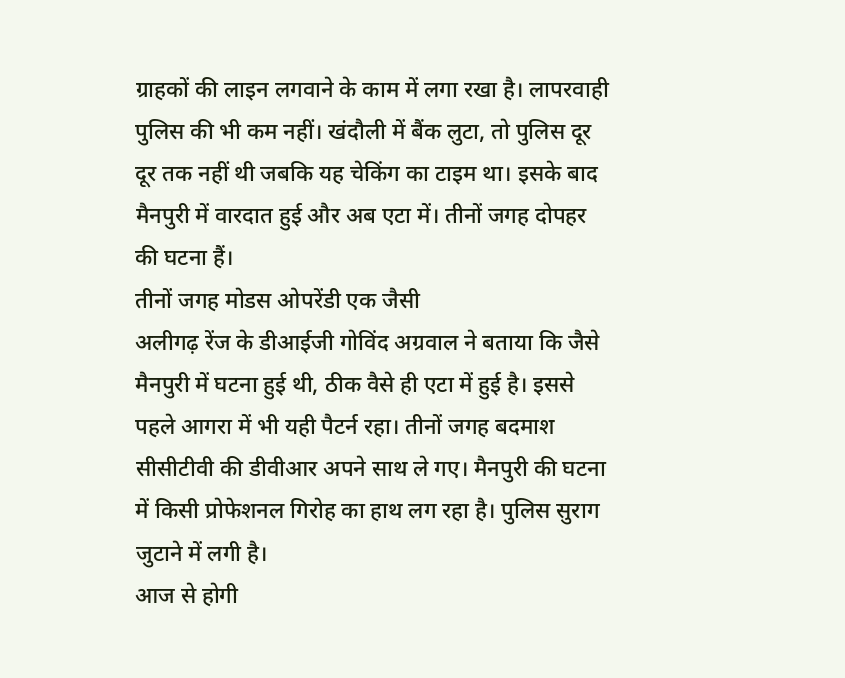ग्राहकों की लाइन लगवाने के काम में लगा रखा है। लापरवाही पुलिस की भी कम नहीं। खंदौली में बैंक लुटा, तो पुलिस दूर दूर तक नहीं थी जबकि यह चेकिंग का टाइम था। इसके बाद मैनपुरी में वारदात हुई और अब एटा में। तीनों जगह दोपहर की घटना हैं।
तीनों जगह मोडस ओपरेंडी एक जैसी
अलीगढ़ रेंज के डीआईजी गोविंद अग्रवाल ने बताया कि जैसे मैनपुरी में घटना हुई थी, ठीक वैसे ही एटा में हुई है। इससे पहले आगरा में भी यही पैटर्न रहा। तीनों जगह बदमाश सीसीटीवी की डीवीआर अपने साथ ले गए। मैनपुरी की घटना में किसी प्रोफेशनल गिरोह का हाथ लग रहा है। पुलिस सुराग जुटाने में लगी है।
आज से होगी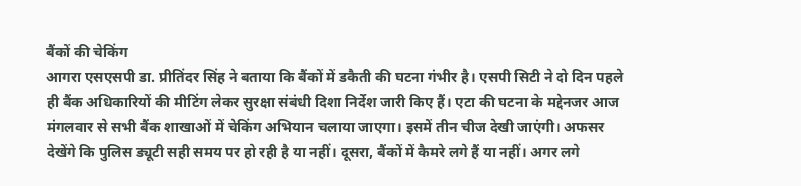बैंकों की चेकिंग
आगरा एसएसपी डा. प्रीतिंदर सिंह ने बताया कि बैंकों में डकैती की घटना गंभीर है। एसपी सिटी ने दो दिन पहले ही बैंक अधिकारियों की मीटिंग लेकर सुरक्षा संबंधी दिशा निर्देश जारी किए हैं। एटा की घटना के मद्देनजर आज मंगलवार से सभी बैंक शाखाओं में चेकिंग अभियान चलाया जाएगा। इसमें तीन चीज देखी जाएंगी। अफसर देखेंगे कि पुलिस ड्यूटी सही समय पर हो रही है या नहीं। दूसरा, बैंकों में कैमरे लगे हैं या नहीं। अगर लगे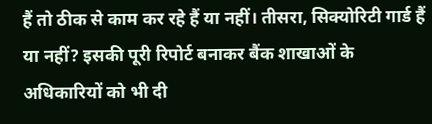हैं तो ठीक से काम कर रहे हैं या नहीं। तीसरा, सिक्योरिटी गार्ड हैं या नहीं? इसकी पूरी रिपोर्ट बनाकर बैंक शाखाओं के अधिकारियों को भी दी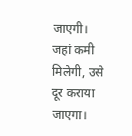जाएगी। जहां कमी मिलेगी, उसे दूर कराया जाएगा।